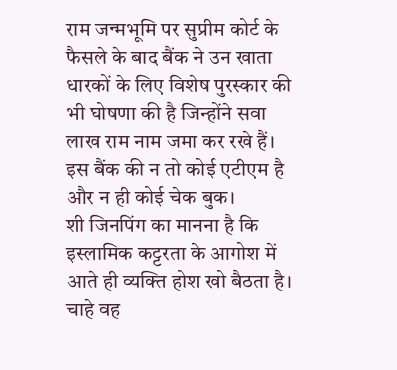राम जन्मभूमि पर सुप्रीम कोर्ट के फैसले के बाद बैंक ने उन खाता धारकों के लिए विशेष पुरस्कार की भी घोषणा की है जिन्होंने सवा लाख राम नाम जमा कर रखे हैं। इस बैंक की न तो कोई एटीएम है और न ही कोई चेक बुक।
शी जिनपिंग का मानना है कि इस्लामिक कट्टरता के आगोश में आते ही व्यक्ति होश खो बैठता है। चाहे वह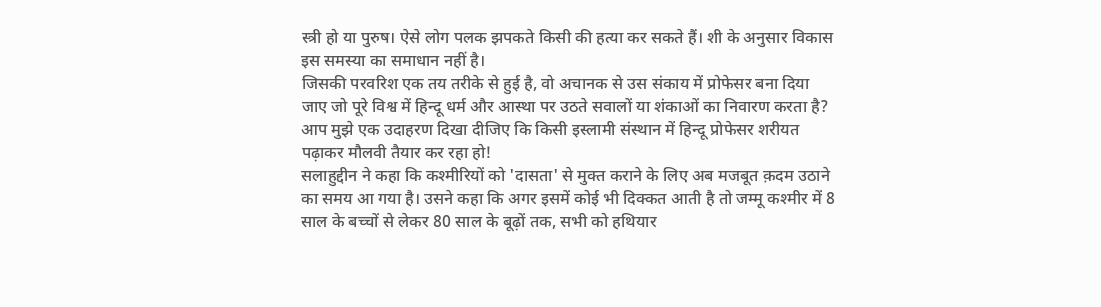स्त्री हो या पुरुष। ऐसे लोग पलक झपकते किसी की हत्या कर सकते हैं। शी के अनुसार विकास इस समस्या का समाधान नहीं है।
जिसकी परवरिश एक तय तरीके से हुई है, वो अचानक से उस संकाय में प्रोफेसर बना दिया जाए जो पूरे विश्व में हिन्दू धर्म और आस्था पर उठते सवालों या शंकाओं का निवारण करता है? आप मुझे एक उदाहरण दिखा दीजिए कि किसी इस्लामी संस्थान में हिन्दू प्रोफेसर शरीयत पढ़ाकर मौलवी तैयार कर रहा हो!
सलाहुद्दीन ने कहा कि कश्मीरियों को 'दासता' से मुक्त कराने के लिए अब मजबूत क़दम उठाने का समय आ गया है। उसने कहा कि अगर इसमें कोई भी दिक्कत आती है तो जम्मू कश्मीर में 8 साल के बच्चों से लेकर 80 साल के बूढ़ों तक, सभी को हथियार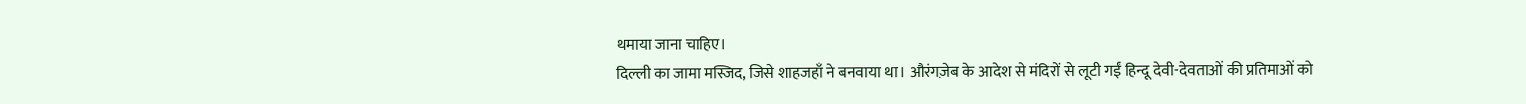थमाया जाना चाहिए।
दिल्ली का जामा मस्जिद, जिसे शाहजहाँ ने बनवाया था। औरंगज़ेब के आदेश से मंदिरों से लूटी गईं हिन्दू देवी-देवताओं की प्रतिमाओं को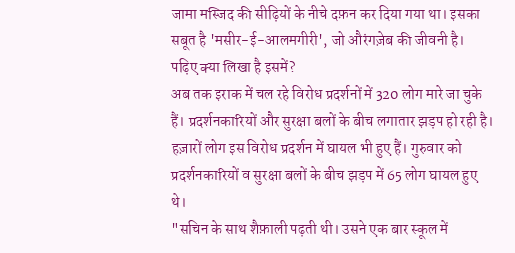जामा मस्जिद की सीढ़ियों के नीचे दफ़न कर दिया गया था। इसका सबूत है 'मसीर-ई-आलमगीरी', जो औरंगज़ेब की जीवनी है। पढ़िए क्या लिखा है इसमें?
अब तक इराक में चल रहे विरोध प्रदर्शनों में 320 लोग मारे जा चुके हैं। प्रदर्शनकारियों और सुरक्षा बलों के बीच लगातार झड़प हो रही है। हज़ारों लोग इस विरोध प्रदर्शन में घायल भी हुए हैं। गुरुवार को प्रदर्शनकारियों व सुरक्षा बलों के बीच झड़प में 65 लोग घायल हुए थे।
"सचिन के साथ शैफ़ाली पढ़ती थी। उसने एक बार स्कूल में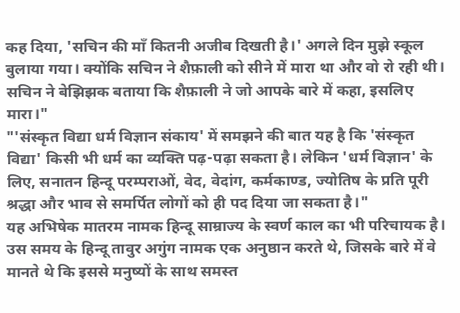कह दिया, 'सचिन की माँ कितनी अजीब दिखती है।' अगले दिन मुझे स्कूल बुलाया गया। क्योंकि सचिन ने शैफ़ाली को सीने में मारा था और वो रो रही थी। सचिन ने बेझिझक बताया कि शैफ़ाली ने जो आपके बारे में कहा, इसलिए मारा।"
"'संस्कृत विद्या धर्म विज्ञान संकाय' में समझने की बात यह है कि 'संस्कृत विद्या' किसी भी धर्म का व्यक्ति पढ़-पढ़ा सकता है। लेकिन 'धर्म विज्ञान' के लिए, सनातन हिन्दू परम्पराओं, वेद, वेदांग, कर्मकाण्ड, ज्योतिष के प्रति पूरी श्रद्धा और भाव से समर्पित लोगों को ही पद दिया जा सकता है।"
यह अभिषेक मातरम नामक हिन्दू साम्राज्य के स्वर्ण काल का भी परिचायक है। उस समय के हिन्दू तावुर अगुंग नामक एक अनुष्ठान करते थे, जिसके बारे में वे मानते थे कि इससे मनुष्यों के साथ समस्त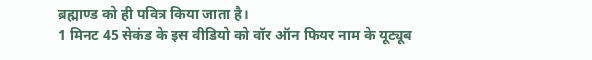ब्रह्माण्ड को ही पवित्र किया जाता है।
1 मिनट 45 सेकंड के इस वीडियो को वॉर ऑन फियर नाम के यूट्यूब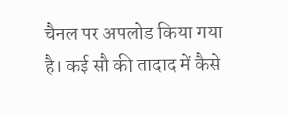चैनल पर अपलोड किया गया है। कई सौ की तादाद में कैसे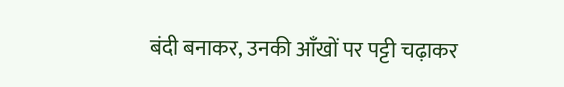बंदी बनाकर, उनकी आँखों पर पट्टी चढ़ाकर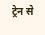ट्रेन से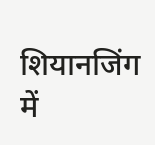शियानजिंग में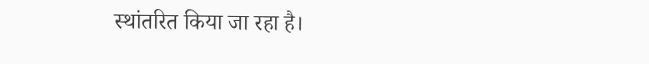स्थांतरित किया जा रहा है।